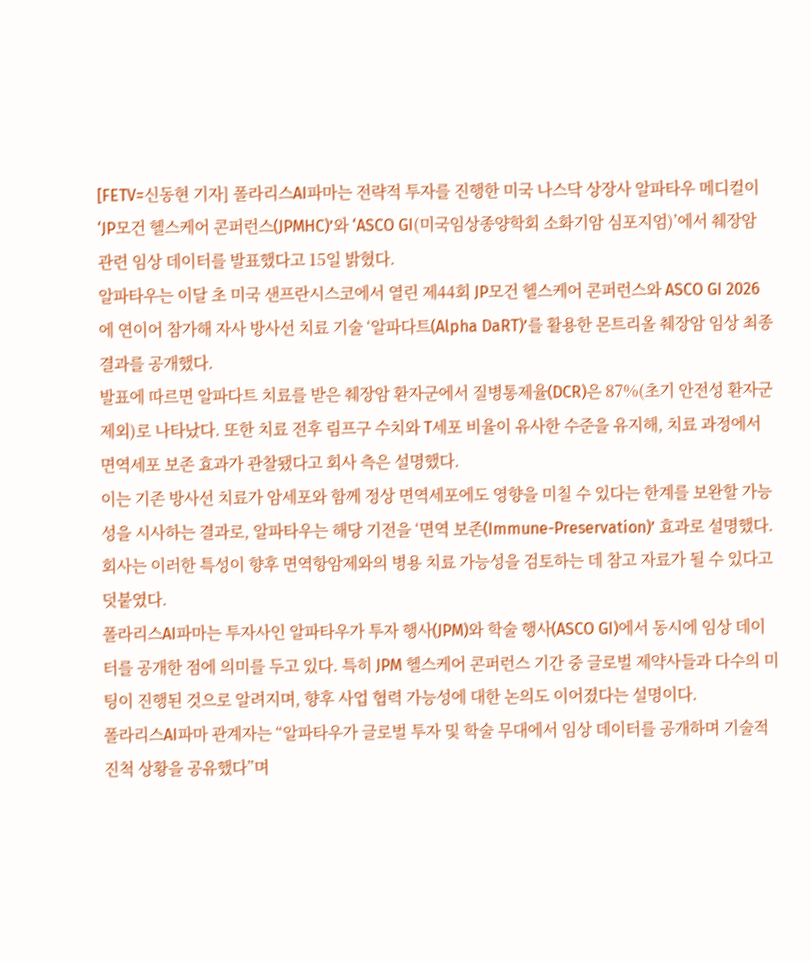[FETV=신동현 기자] 폴라리스AI파마는 전략적 투자를 진행한 미국 나스닥 상장사 알파타우 메디컬이 ‘JP모건 헬스케어 콘퍼런스(JPMHC)’와 ‘ASCO GI(미국임상종양학회 소화기암 심포지엄)’에서 췌장암 관련 임상 데이터를 발표했다고 15일 밝혔다.
알파타우는 이달 초 미국 샌프란시스코에서 열린 제44회 JP모건 헬스케어 콘퍼런스와 ASCO GI 2026에 연이어 참가해 자사 방사선 치료 기술 ‘알파다트(Alpha DaRT)’를 활용한 몬트리올 췌장암 임상 최종 결과를 공개했다.
발표에 따르면 알파다트 치료를 받은 췌장암 환자군에서 질병통제율(DCR)은 87%(초기 안전성 환자군 제외)로 나타났다. 또한 치료 전후 림프구 수치와 T세포 비율이 유사한 수준을 유지해, 치료 과정에서 면역세포 보존 효과가 관찰됐다고 회사 측은 설명했다.
이는 기존 방사선 치료가 암세포와 함께 정상 면역세포에도 영향을 미칠 수 있다는 한계를 보완할 가능성을 시사하는 결과로, 알파타우는 해당 기전을 ‘면역 보존(Immune-Preservation)’ 효과로 설명했다. 회사는 이러한 특성이 향후 면역항암제와의 병용 치료 가능성을 검토하는 데 참고 자료가 될 수 있다고 덧붙였다.
폴라리스AI파마는 투자사인 알파타우가 투자 행사(JPM)와 학술 행사(ASCO GI)에서 동시에 임상 데이터를 공개한 점에 의미를 두고 있다. 특히 JPM 헬스케어 콘퍼런스 기간 중 글로벌 제약사들과 다수의 미팅이 진행된 것으로 알려지며, 향후 사업 협력 가능성에 대한 논의도 이어졌다는 설명이다.
폴라리스AI파마 관계자는 “알파타우가 글로벌 투자 및 학술 무대에서 임상 데이터를 공개하며 기술적 진척 상황을 공유했다”며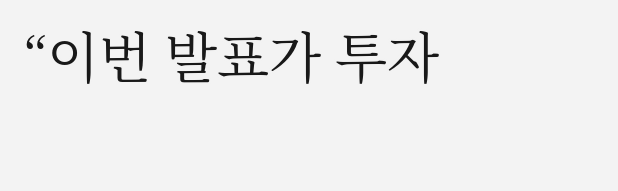“이번 발표가 투자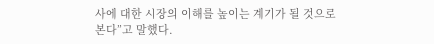사에 대한 시장의 이해를 높이는 계기가 될 것으로 본다”고 말했다.